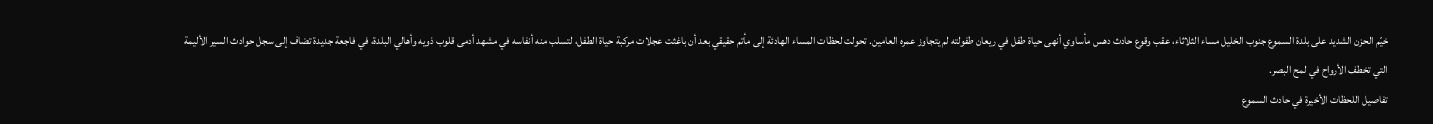خيّم الحزن الشديد على بلدة السموع جنوب الخليل مساء الثلاثاء، عقب وقوع حادث دهس مأساوي أنهى حياة طفل في ريعان طفولته لم يتجاوز عمره العامين. تحولت لحظات المساء الهادئة إلى مأتم حقيقي بعد أن باغثت عجلات مركبة حياة الطفل، لتسلب منه أنفاسه في مشهد أدمى قلوب ذويه وأهالي البلدة، في فاجعة جديدة تضاف إلى سجل حوادث السير الأليمة التي تخطف الأرواح في لمح البصر.
تفاصيل اللحظات الأخيرة في حادث السموع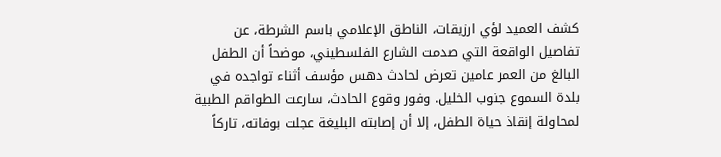كشف العميد لؤي ارزيقات، الناطق الإعلامي باسم الشرطة، عن تفاصيل الواقعة التي صدمت الشارع الفلسطيني، موضحاً أن الطفل البالغ من العمر عامين تعرض لحادث دهس مؤسف أثناء تواجده في بلدة السموع جنوب الخليل. وفور وقوع الحادث، سارعت الطواقم الطبية لمحاولة إنقاذ حياة الطفل، إلا أن إصابته البليغة عجلت بوفاته، تاركاً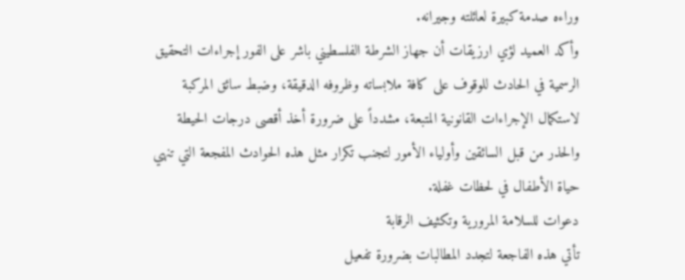وراءه صدمة كبيرة لعائلته وجيرانه.
وأكد العميد لؤي ارزيقات أن جهاز الشرطة الفلسطيني باشر على الفور إجراءات التحقيق الرسمية في الحادث للوقوف على كافة ملابساته وظروفه الدقيقة، وضبط سائق المركبة لاستكمال الإجراءات القانونية المتبعة، مشدداً على ضرورة أخذ أقصى درجات الحيطة والحذر من قبل السائقين وأولياء الأمور لتجنب تكرار مثل هذه الحوادث المفجعة التي تنهي حياة الأطفال في لحظات غفلة.
دعوات للسلامة المرورية وتكثيف الرقابة
تأتي هذه الفاجعة لتجدد المطالبات بضرورة تفعيل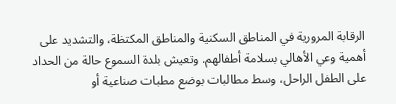الرقابة المرورية في المناطق السكنية والمناطق المكتظة، والتشديد على أهمية وعي الأهالي بسلامة أطفالهم. وتعيش بلدة السموع حالة من الحداد على الطفل الراحل، وسط مطالبات بوضع مطبات صناعية أو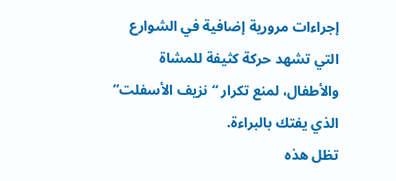إجراءات مرورية إضافية في الشوارع التي تشهد حركة كثيفة للمشاة والأطفال، لمنع تكرار “نزيف الأسفلت” الذي يفتك بالبراءة.
تظل هذه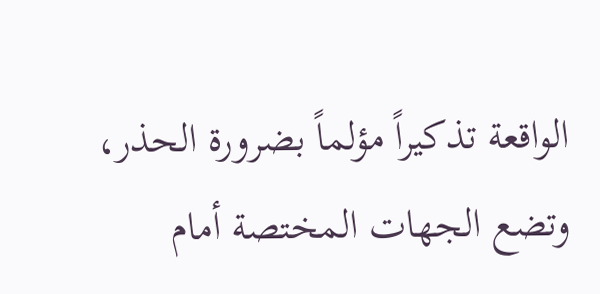الواقعة تذكيراً مؤلماً بضرورة الحذر، وتضع الجهات المختصة أمام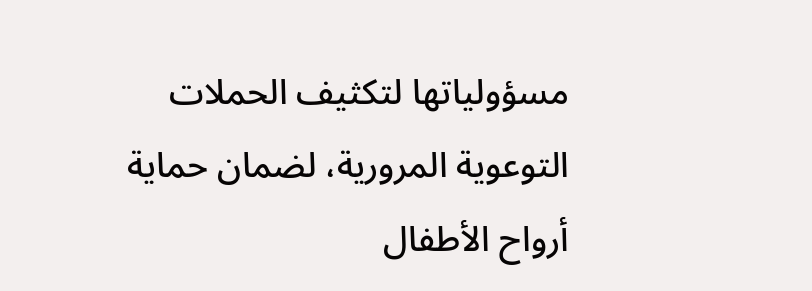مسؤولياتها لتكثيف الحملات التوعوية المرورية، لضمان حماية أرواح الأطفال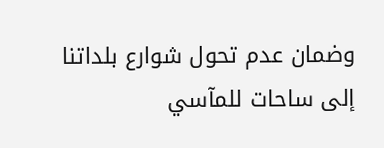وضمان عدم تحول شوارع بلداتنا إلى ساحات للمآسي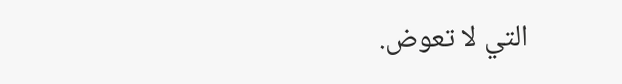التي لا تعوض.